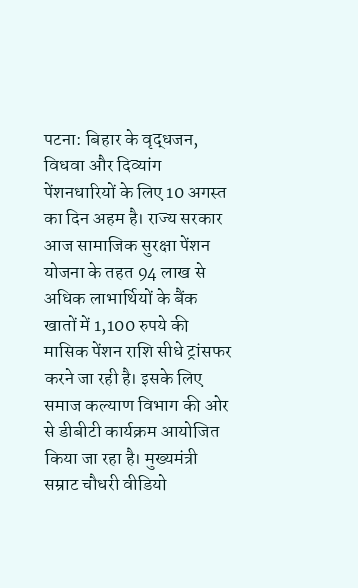पटना: बिहार के वृद्धजन, विधवा और दिव्यांग पेंशनधारियों के लिए 10 अगस्त का दिन अहम है। राज्य सरकार आज सामाजिक सुरक्षा पेंशन योजना के तहत 94 लाख से अधिक लाभार्थियों के बैंक खातों में 1,100 रुपये की मासिक पेंशन राशि सीधे ट्रांसफर करने जा रही है। इसके लिए समाज कल्याण विभाग की ओर से डीबीटी कार्यक्रम आयोजित किया जा रहा है। मुख्यमंत्री सम्राट चौधरी वीडियो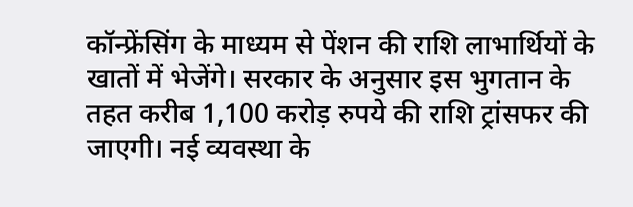कॉन्फ्रेंसिंग के माध्यम से पेंशन की राशि लाभार्थियों के खातों में भेजेंगे। सरकार के अनुसार इस भुगतान के तहत करीब 1,100 करोड़ रुपये की राशि ट्रांसफर की जाएगी। नई व्यवस्था के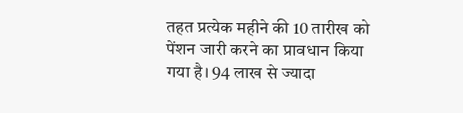तहत प्रत्येक महीने की 10 तारीख को पेंशन जारी करने का प्रावधान किया गया है। 94 लाख से ज्यादा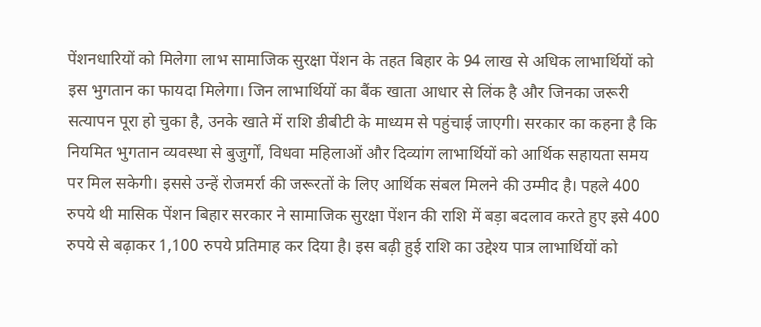पेंशनधारियों को मिलेगा लाभ सामाजिक सुरक्षा पेंशन के तहत बिहार के 94 लाख से अधिक लाभार्थियों को इस भुगतान का फायदा मिलेगा। जिन लाभार्थियों का बैंक खाता आधार से लिंक है और जिनका जरूरी सत्यापन पूरा हो चुका है, उनके खाते में राशि डीबीटी के माध्यम से पहुंचाई जाएगी। सरकार का कहना है कि नियमित भुगतान व्यवस्था से बुजुर्गों, विधवा महिलाओं और दिव्यांग लाभार्थियों को आर्थिक सहायता समय पर मिल सकेगी। इससे उन्हें रोजमर्रा की जरूरतों के लिए आर्थिक संबल मिलने की उम्मीद है। पहले 400 रुपये थी मासिक पेंशन बिहार सरकार ने सामाजिक सुरक्षा पेंशन की राशि में बड़ा बदलाव करते हुए इसे 400 रुपये से बढ़ाकर 1,100 रुपये प्रतिमाह कर दिया है। इस बढ़ी हुई राशि का उद्देश्य पात्र लाभार्थियों को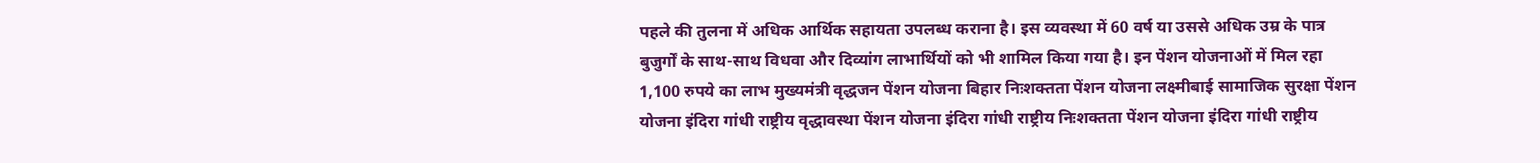पहले की तुलना में अधिक आर्थिक सहायता उपलब्ध कराना है। इस व्यवस्था में 60 वर्ष या उससे अधिक उम्र के पात्र बुजुर्गों के साथ-साथ विधवा और दिव्यांग लाभार्थियों को भी शामिल किया गया है। इन पेंशन योजनाओं में मिल रहा 1,100 रुपये का लाभ मुख्यमंत्री वृद्धजन पेंशन योजना बिहार निःशक्तता पेंशन योजना लक्ष्मीबाई सामाजिक सुरक्षा पेंशन योजना इंदिरा गांधी राष्ट्रीय वृद्धावस्था पेंशन योजना इंदिरा गांधी राष्ट्रीय निःशक्तता पेंशन योजना इंदिरा गांधी राष्ट्रीय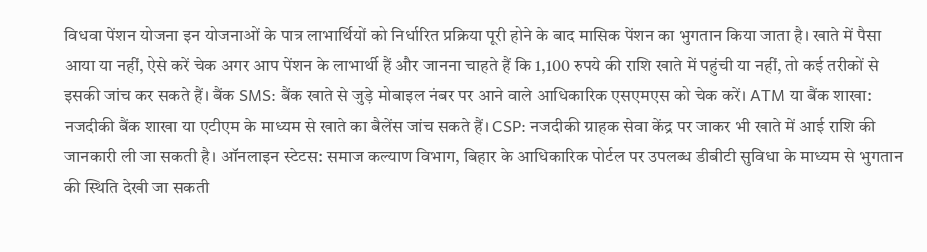विधवा पेंशन योजना इन योजनाओं के पात्र लाभार्थियों को निर्धारित प्रक्रिया पूरी होने के बाद मासिक पेंशन का भुगतान किया जाता है। खाते में पैसा आया या नहीं, ऐसे करें चेक अगर आप पेंशन के लाभार्थी हैं और जानना चाहते हैं कि 1,100 रुपये की राशि खाते में पहुंची या नहीं, तो कई तरीकों से इसकी जांच कर सकते हैं। बैंक SMS: बैंक खाते से जुड़े मोबाइल नंबर पर आने वाले आधिकारिक एसएमएस को चेक करें। ATM या बैंक शाखा: नजदीकी बैंक शाखा या एटीएम के माध्यम से खाते का बैलेंस जांच सकते हैं। CSP: नजदीकी ग्राहक सेवा केंद्र पर जाकर भी खाते में आई राशि की जानकारी ली जा सकती है। ऑनलाइन स्टेटस: समाज कल्याण विभाग, बिहार के आधिकारिक पोर्टल पर उपलब्ध डीबीटी सुविधा के माध्यम से भुगतान की स्थिति देखी जा सकती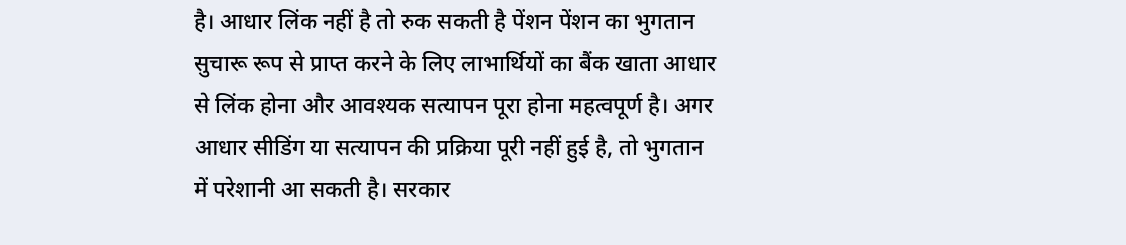है। आधार लिंक नहीं है तो रुक सकती है पेंशन पेंशन का भुगतान सुचारू रूप से प्राप्त करने के लिए लाभार्थियों का बैंक खाता आधार से लिंक होना और आवश्यक सत्यापन पूरा होना महत्वपूर्ण है। अगर आधार सीडिंग या सत्यापन की प्रक्रिया पूरी नहीं हुई है, तो भुगतान में परेशानी आ सकती है। सरकार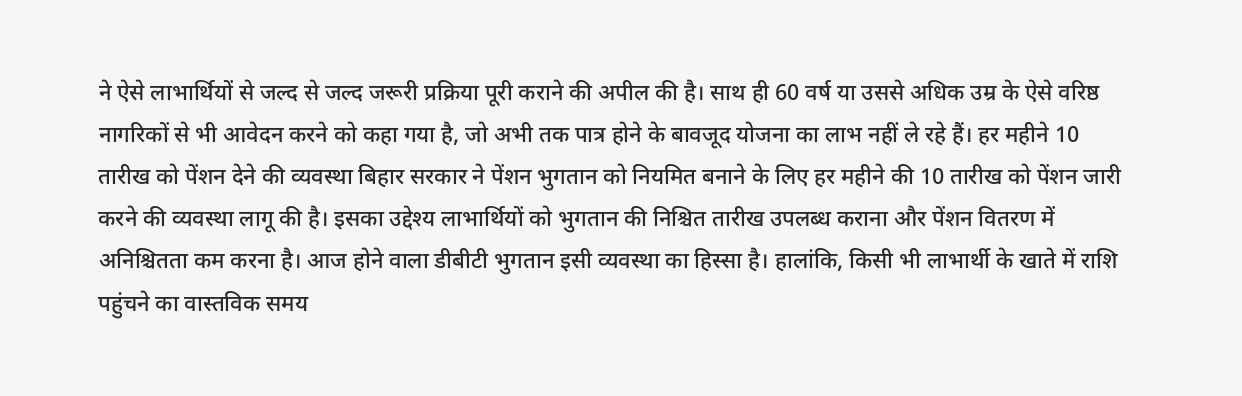ने ऐसे लाभार्थियों से जल्द से जल्द जरूरी प्रक्रिया पूरी कराने की अपील की है। साथ ही 60 वर्ष या उससे अधिक उम्र के ऐसे वरिष्ठ नागरिकों से भी आवेदन करने को कहा गया है, जो अभी तक पात्र होने के बावजूद योजना का लाभ नहीं ले रहे हैं। हर महीने 10 तारीख को पेंशन देने की व्यवस्था बिहार सरकार ने पेंशन भुगतान को नियमित बनाने के लिए हर महीने की 10 तारीख को पेंशन जारी करने की व्यवस्था लागू की है। इसका उद्देश्य लाभार्थियों को भुगतान की निश्चित तारीख उपलब्ध कराना और पेंशन वितरण में अनिश्चितता कम करना है। आज होने वाला डीबीटी भुगतान इसी व्यवस्था का हिस्सा है। हालांकि, किसी भी लाभार्थी के खाते में राशि पहुंचने का वास्तविक समय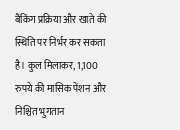बैंकिंग प्रक्रिया और खाते की स्थिति पर निर्भर कर सकता है। कुल मिलाकर, 1,100 रुपये की मासिक पेंशन और निश्चित भुगतान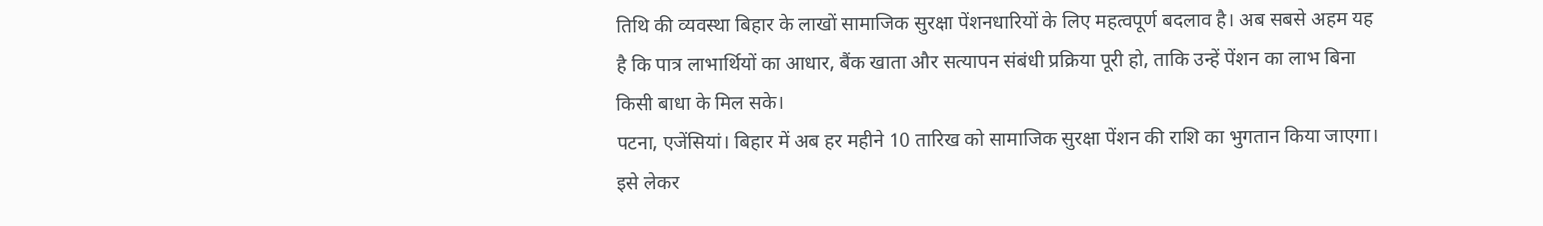तिथि की व्यवस्था बिहार के लाखों सामाजिक सुरक्षा पेंशनधारियों के लिए महत्वपूर्ण बदलाव है। अब सबसे अहम यह है कि पात्र लाभार्थियों का आधार, बैंक खाता और सत्यापन संबंधी प्रक्रिया पूरी हो, ताकि उन्हें पेंशन का लाभ बिना किसी बाधा के मिल सके।
पटना, एजेंसियां। बिहार में अब हर महीने 10 तारिख को सामाजिक सुरक्षा पेंशन की राशि का भुगतान किया जाएगा। इसे लेकर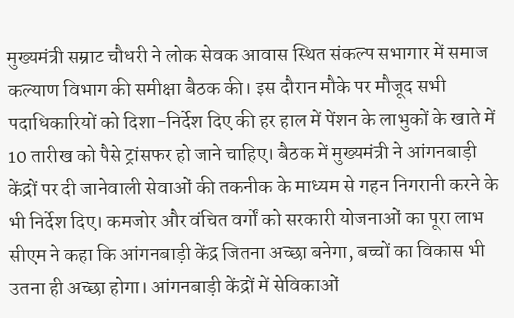मुख्यमंत्री सम्राट चौधरी ने लोक सेवक आवास स्थित संकल्प सभागार में समाज कल्याण विभाग की समीक्षा बैठक की। इस दौरान मौके पर मौजूद सभी पदाधिकारियों को दिशा-निर्देश दिए की हर हाल में पेंशन के लाभुकों के खाते में 10 तारीख को पैसे ट्रांसफर हो जाने चाहिए। बैठक में मुख्यमंत्री ने आंगनबाड़ी केंद्रों पर दी जानेवाली सेवाओं की तकनीक के माध्यम से गहन निगरानी करने के भी निर्देश दिए। कमजोर और वंचित वर्गों को सरकारी योजनाओं का पूरा लाभ सीएम ने कहा कि आंगनबाड़ी केंद्र जितना अच्छा बनेगा, बच्चों का विकास भी उतना ही अच्छा होगा। आंगनबाड़ी केंद्रों में सेविकाओं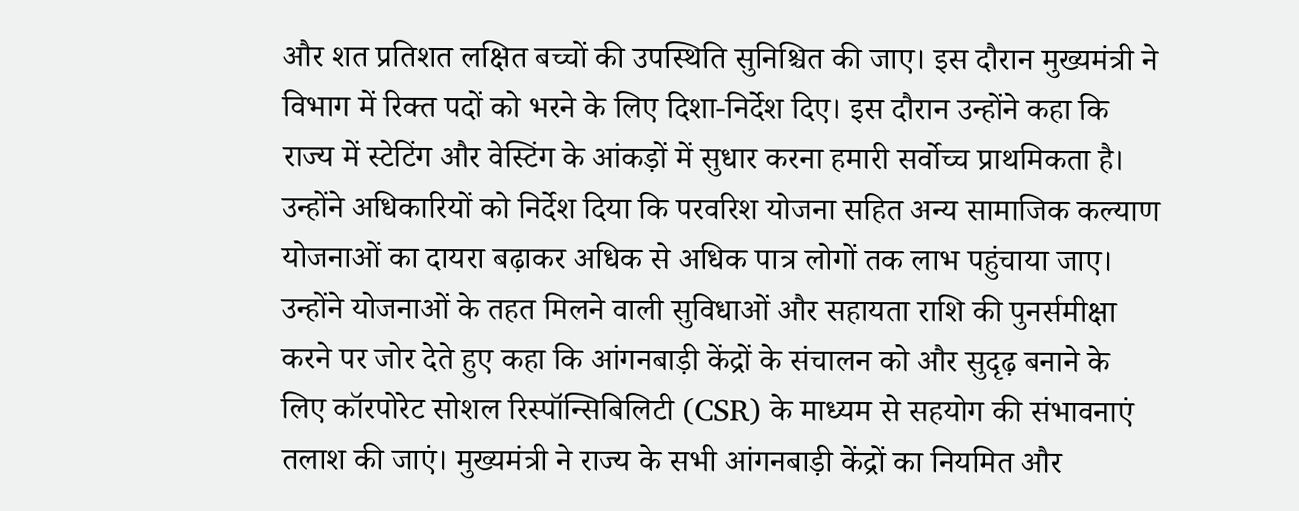और शत प्रतिशत लक्षित बच्चों की उपस्थिति सुनिश्चित की जाए। इस दौरान मुख्यमंत्री ने विभाग में रिक्त पदों को भरने के लिए दिशा-निर्देश दिए। इस दौरान उन्होंने कहा कि राज्य में स्टेटिंग और वेस्टिंग के आंकड़ों में सुधार करना हमारी सर्वोच्च प्राथमिकता है। उन्होंने अधिकारियों को निर्देश दिया कि परवरिश योजना सहित अन्य सामाजिक कल्याण योजनाओं का दायरा बढ़ाकर अधिक से अधिक पात्र लोगों तक लाभ पहुंचाया जाए। उन्होंने योजनाओं के तहत मिलने वाली सुविधाओं और सहायता राशि की पुनर्समीक्षा करने पर जोर देते हुए कहा कि आंगनबाड़ी केंद्रों के संचालन को और सुदृढ़ बनाने के लिए कॉरपोरेट सोशल रिस्पॉन्सिबिलिटी (CSR) के माध्यम से सहयोग की संभावनाएं तलाश की जाएं। मुख्यमंत्री ने राज्य के सभी आंगनबाड़ी केंद्रों का नियमित और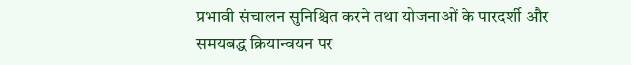प्रभावी संचालन सुनिश्चित करने तथा योजनाओं के पारदर्शी और समयबद्ध क्रियान्वयन पर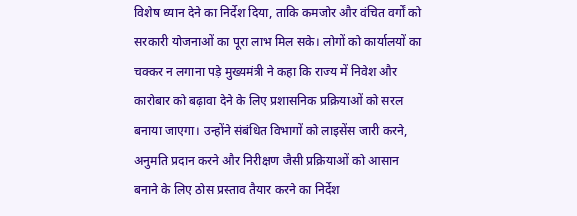विशेष ध्यान देने का निर्देश दिया, ताकि कमजोर और वंचित वर्गों को सरकारी योजनाओं का पूरा लाभ मिल सके। लोगों को कार्यालयों का चक्कर न लगाना पड़े मुख्यमंत्री ने कहा कि राज्य में निवेश और कारोबार को बढ़ावा देने के लिए प्रशासनिक प्रक्रियाओं को सरल बनाया जाएगा। उन्होंने संबंधित विभागों को लाइसेंस जारी करने, अनुमति प्रदान करने और निरीक्षण जैसी प्रक्रियाओं को आसान बनाने के लिए ठोस प्रस्ताव तैयार करने का निर्देश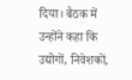दिया। बैठक में उन्होंने कहा कि उद्योगों, निवेशकों,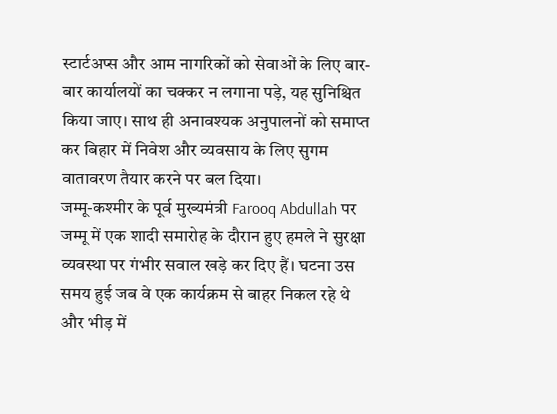स्टार्टअप्स और आम नागरिकों को सेवाओं के लिए बार-बार कार्यालयों का चक्कर न लगाना पड़े, यह सुनिश्चित किया जाए। साथ ही अनावश्यक अनुपालनों को समाप्त कर बिहार में निवेश और व्यवसाय के लिए सुगम वातावरण तैयार करने पर बल दिया।
जम्मू-कश्मीर के पूर्व मुख्यमंत्री Farooq Abdullah पर जम्मू में एक शादी समारोह के दौरान हुए हमले ने सुरक्षा व्यवस्था पर गंभीर सवाल खड़े कर दिए हैं। घटना उस समय हुई जब वे एक कार्यक्रम से बाहर निकल रहे थे और भीड़ में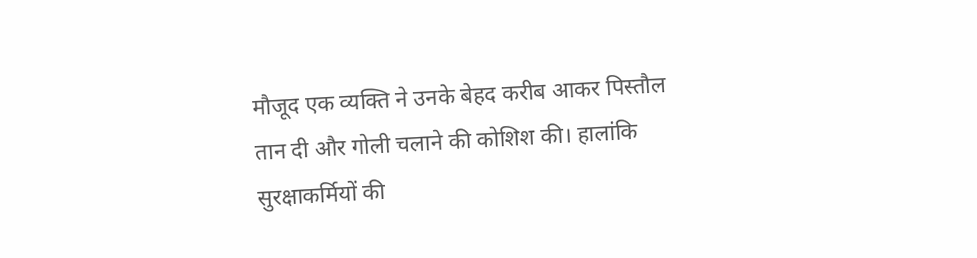मौजूद एक व्यक्ति ने उनके बेहद करीब आकर पिस्तौल तान दी और गोली चलाने की कोशिश की। हालांकि सुरक्षाकर्मियों की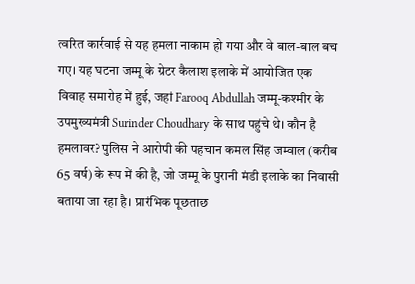त्वरित कार्रवाई से यह हमला नाकाम हो गया और वे बाल-बाल बच गए। यह घटना जम्मू के ग्रेटर कैलाश इलाके में आयोजित एक विवाह समारोह में हुई, जहां Farooq Abdullah जम्मू-कश्मीर के उपमुख्यमंत्री Surinder Choudhary के साथ पहुंचे थे। कौन है हमलावर? पुलिस ने आरोपी की पहचान कमल सिंह जम्वाल (करीब 65 वर्ष) के रूप में की है, जो जम्मू के पुरानी मंडी इलाके का निवासी बताया जा रहा है। प्रारंभिक पूछताछ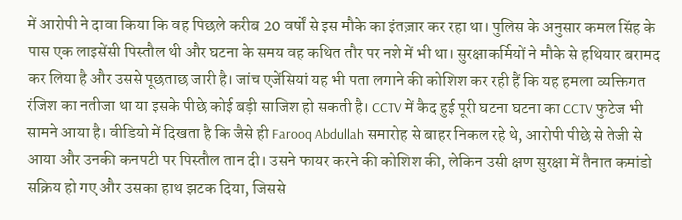में आरोपी ने दावा किया कि वह पिछले करीब 20 वर्षों से इस मौके का इंतज़ार कर रहा था। पुलिस के अनुसार कमल सिंह के पास एक लाइसेंसी पिस्तौल थी और घटना के समय वह कथित तौर पर नशे में भी था। सुरक्षाकर्मियों ने मौके से हथियार बरामद कर लिया है और उससे पूछताछ जारी है। जांच एजेंसियां यह भी पता लगाने की कोशिश कर रही हैं कि यह हमला व्यक्तिगत रंजिश का नतीजा था या इसके पीछे कोई बड़ी साजिश हो सकती है। CCTV में कैद हुई पूरी घटना घटना का CCTV फुटेज भी सामने आया है। वीडियो में दिखता है कि जैसे ही Farooq Abdullah समारोह से बाहर निकल रहे थे, आरोपी पीछे से तेजी से आया और उनकी कनपटी पर पिस्तौल तान दी। उसने फायर करने की कोशिश की, लेकिन उसी क्षण सुरक्षा में तैनात कमांडो सक्रिय हो गए और उसका हाथ झटक दिया, जिससे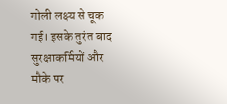गोली लक्ष्य से चूक गई। इसके तुरंत बाद सुरक्षाकर्मियों और मौके पर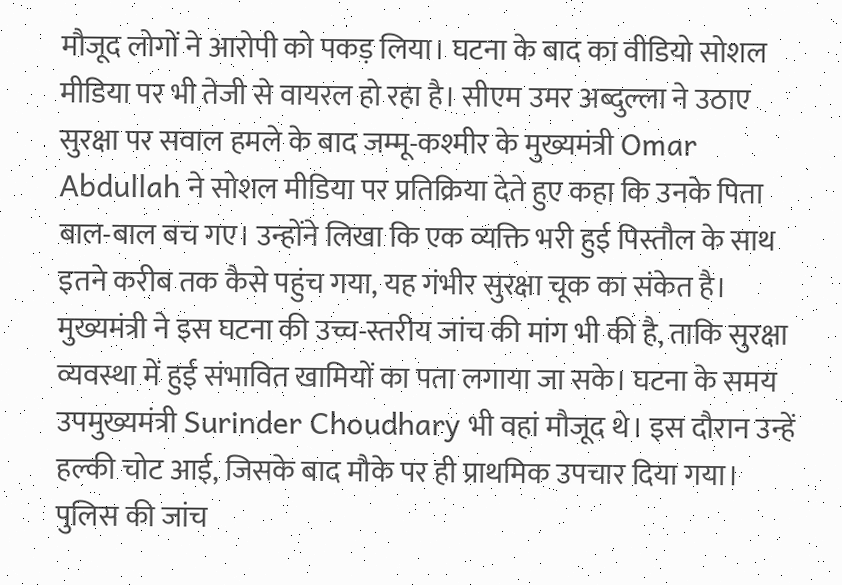मौजूद लोगों ने आरोपी को पकड़ लिया। घटना के बाद का वीडियो सोशल मीडिया पर भी तेजी से वायरल हो रहा है। सीएम उमर अब्दुल्ला ने उठाए सुरक्षा पर सवाल हमले के बाद जम्मू-कश्मीर के मुख्यमंत्री Omar Abdullah ने सोशल मीडिया पर प्रतिक्रिया देते हुए कहा कि उनके पिता बाल-बाल बच गए। उन्होंने लिखा कि एक व्यक्ति भरी हुई पिस्तौल के साथ इतने करीब तक कैसे पहुंच गया, यह गंभीर सुरक्षा चूक का संकेत है। मुख्यमंत्री ने इस घटना की उच्च-स्तरीय जांच की मांग भी की है, ताकि सुरक्षा व्यवस्था में हुई संभावित खामियों का पता लगाया जा सके। घटना के समय उपमुख्यमंत्री Surinder Choudhary भी वहां मौजूद थे। इस दौरान उन्हें हल्की चोट आई, जिसके बाद मौके पर ही प्राथमिक उपचार दिया गया। पुलिस की जांच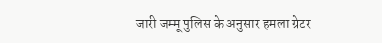जारी जम्मू पुलिस के अनुसार हमला ग्रेटर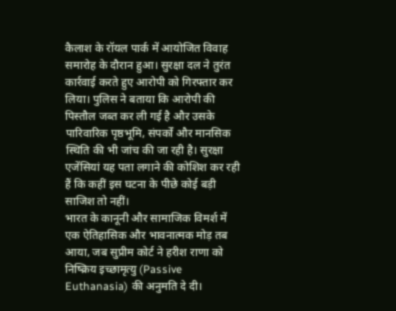कैलाश के रॉयल पार्क में आयोजित विवाह समारोह के दौरान हुआ। सुरक्षा दल ने तुरंत कार्रवाई करते हुए आरोपी को गिरफ्तार कर लिया। पुलिस ने बताया कि आरोपी की पिस्तौल जब्त कर ली गई है और उसके पारिवारिक पृष्ठभूमि, संपर्कों और मानसिक स्थिति की भी जांच की जा रही है। सुरक्षा एजेंसियां यह पता लगाने की कोशिश कर रही हैं कि कहीं इस घटना के पीछे कोई बड़ी साजिश तो नहीं।
भारत के कानूनी और सामाजिक विमर्श में एक ऐतिहासिक और भावनात्मक मोड़ तब आया, जब सुप्रीम कोर्ट ने हरीश राणा को निष्क्रिय इच्छामृत्यु (Passive Euthanasia) की अनुमति दे दी।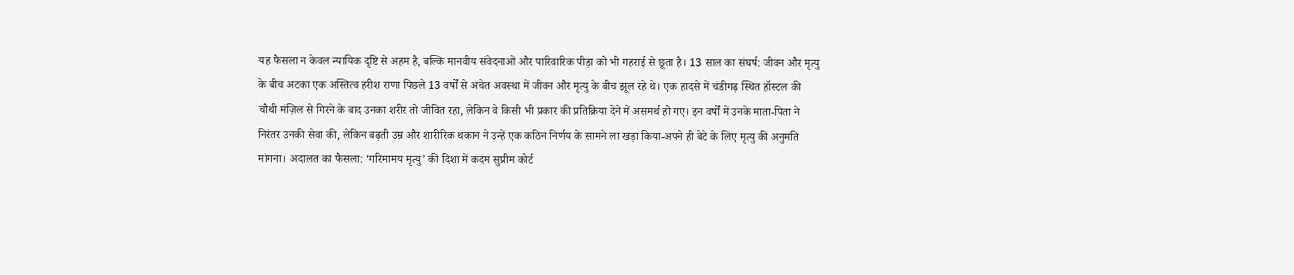यह फैसला न केवल न्यायिक दृष्टि से अहम है, बल्कि मानवीय संवेदनाओं और पारिवारिक पीड़ा को भी गहराई से छूता है। 13 साल का संघर्ष: जीवन और मृत्यु के बीच अटका एक अस्तित्व हरीश राणा पिछले 13 वर्षों से अचेत अवस्था में जीवन और मृत्यु के बीच झूल रहे थे। एक हादसे में चंडीगढ़ स्थित हॉस्टल की चौथी मंज़िल से गिरने के बाद उनका शरीर तो जीवित रहा, लेकिन वे किसी भी प्रकार की प्रतिक्रिया देने में असमर्थ हो गए। इन वर्षों में उनके माता-पिता ने निरंतर उनकी सेवा की, लेकिन बढ़ती उम्र और शारीरिक थकान ने उन्हें एक कठिन निर्णय के सामने ला खड़ा किया-अपने ही बेटे के लिए मृत्यु की अनुमति मांगना। अदालत का फैसला: ‘गरिमामय मृत्यु’ की दिशा में कदम सुप्रीम कोर्ट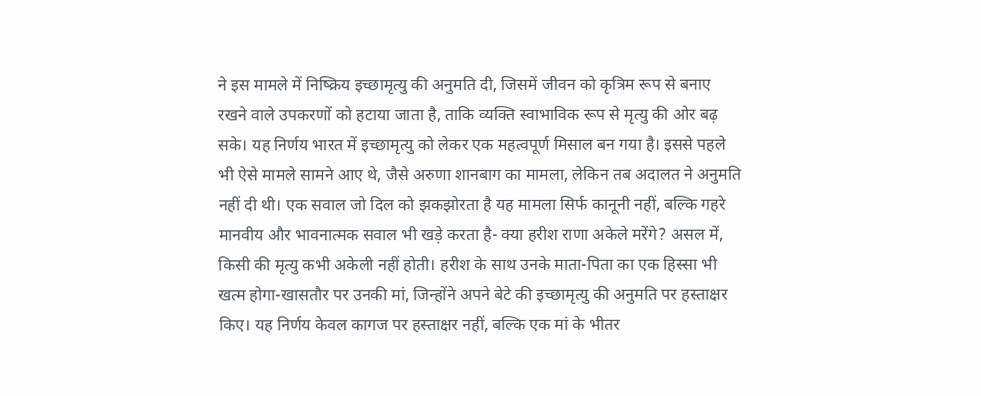ने इस मामले में निष्क्रिय इच्छामृत्यु की अनुमति दी, जिसमें जीवन को कृत्रिम रूप से बनाए रखने वाले उपकरणों को हटाया जाता है, ताकि व्यक्ति स्वाभाविक रूप से मृत्यु की ओर बढ़ सके। यह निर्णय भारत में इच्छामृत्यु को लेकर एक महत्वपूर्ण मिसाल बन गया है। इससे पहले भी ऐसे मामले सामने आए थे, जैसे अरुणा शानबाग का मामला, लेकिन तब अदालत ने अनुमति नहीं दी थी। एक सवाल जो दिल को झकझोरता है यह मामला सिर्फ कानूनी नहीं, बल्कि गहरे मानवीय और भावनात्मक सवाल भी खड़े करता है- क्या हरीश राणा अकेले मरेंगे? असल में, किसी की मृत्यु कभी अकेली नहीं होती। हरीश के साथ उनके माता-पिता का एक हिस्सा भी खत्म होगा-खासतौर पर उनकी मां, जिन्होंने अपने बेटे की इच्छामृत्यु की अनुमति पर हस्ताक्षर किए। यह निर्णय केवल कागज पर हस्ताक्षर नहीं, बल्कि एक मां के भीतर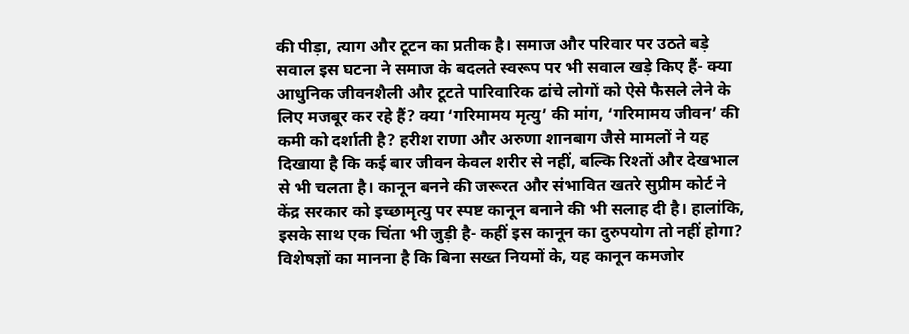की पीड़ा, त्याग और टूटन का प्रतीक है। समाज और परिवार पर उठते बड़े सवाल इस घटना ने समाज के बदलते स्वरूप पर भी सवाल खड़े किए हैं- क्या आधुनिक जीवनशैली और टूटते पारिवारिक ढांचे लोगों को ऐसे फैसले लेने के लिए मजबूर कर रहे हैं? क्या ‘गरिमामय मृत्यु’ की मांग, ‘गरिमामय जीवन’ की कमी को दर्शाती है? हरीश राणा और अरुणा शानबाग जैसे मामलों ने यह दिखाया है कि कई बार जीवन केवल शरीर से नहीं, बल्कि रिश्तों और देखभाल से भी चलता है। कानून बनने की जरूरत और संभावित खतरे सुप्रीम कोर्ट ने केंद्र सरकार को इच्छामृत्यु पर स्पष्ट कानून बनाने की भी सलाह दी है। हालांकि, इसके साथ एक चिंता भी जुड़ी है- कहीं इस कानून का दुरुपयोग तो नहीं होगा? विशेषज्ञों का मानना है कि बिना सख्त नियमों के, यह कानून कमजोर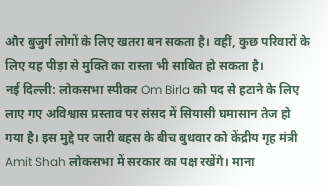और बुजुर्ग लोगों के लिए खतरा बन सकता है। वहीं, कुछ परिवारों के लिए यह पीड़ा से मुक्ति का रास्ता भी साबित हो सकता है।
नई दिल्ली: लोकसभा स्पीकर Om Birla को पद से हटाने के लिए लाए गए अविश्वास प्रस्ताव पर संसद में सियासी घमासान तेज हो गया है। इस मुद्दे पर जारी बहस के बीच बुधवार को केंद्रीय गृह मंत्री Amit Shah लोकसभा में सरकार का पक्ष रखेंगे। माना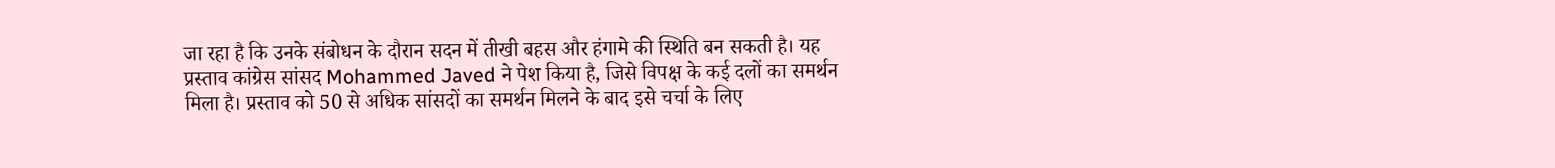जा रहा है कि उनके संबोधन के दौरान सदन में तीखी बहस और हंगामे की स्थिति बन सकती है। यह प्रस्ताव कांग्रेस सांसद Mohammed Javed ने पेश किया है, जिसे विपक्ष के कई दलों का समर्थन मिला है। प्रस्ताव को 50 से अधिक सांसदों का समर्थन मिलने के बाद इसे चर्चा के लिए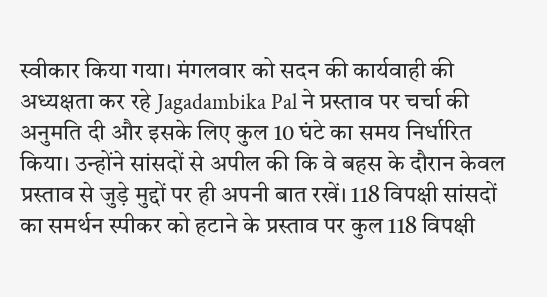स्वीकार किया गया। मंगलवार को सदन की कार्यवाही की अध्यक्षता कर रहे Jagadambika Pal ने प्रस्ताव पर चर्चा की अनुमति दी और इसके लिए कुल 10 घंटे का समय निर्धारित किया। उन्होंने सांसदों से अपील की कि वे बहस के दौरान केवल प्रस्ताव से जुड़े मुद्दों पर ही अपनी बात रखें। 118 विपक्षी सांसदों का समर्थन स्पीकर को हटाने के प्रस्ताव पर कुल 118 विपक्षी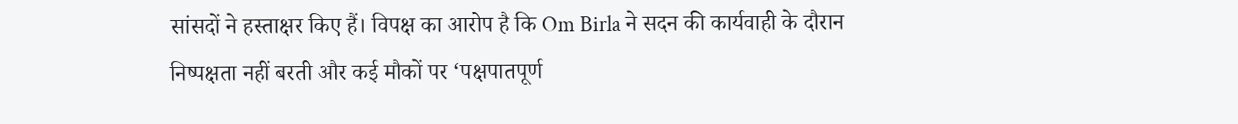सांसदों ने हस्ताक्षर किए हैं। विपक्ष का आरोप है कि Om Birla ने सदन की कार्यवाही के दौरान निष्पक्षता नहीं बरती और कई मौकों पर ‘पक्षपातपूर्ण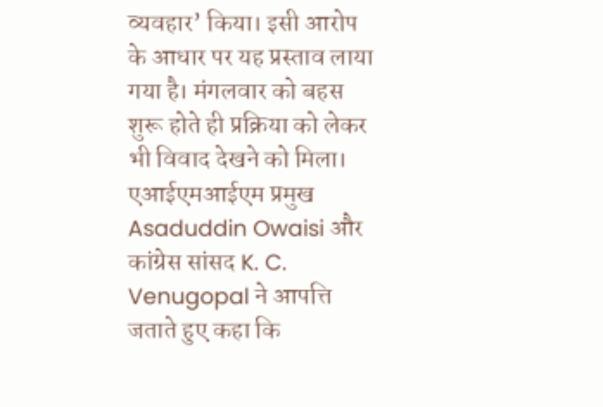व्यवहार’ किया। इसी आरोप के आधार पर यह प्रस्ताव लाया गया है। मंगलवार को बहस शुरू होते ही प्रक्रिया को लेकर भी विवाद देखने को मिला। एआईएमआईएम प्रमुख Asaduddin Owaisi और कांग्रेस सांसद K. C. Venugopal ने आपत्ति जताते हुए कहा कि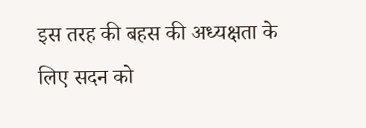इस तरह की बहस की अध्यक्षता के लिए सदन को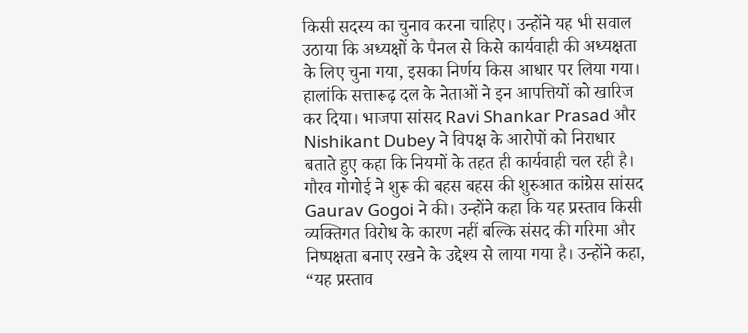किसी सदस्य का चुनाव करना चाहिए। उन्होंने यह भी सवाल उठाया कि अध्यक्षों के पैनल से किसे कार्यवाही की अध्यक्षता के लिए चुना गया, इसका निर्णय किस आधार पर लिया गया। हालांकि सत्तारूढ़ दल के नेताओं ने इन आपत्तियों को खारिज कर दिया। भाजपा सांसद Ravi Shankar Prasad और Nishikant Dubey ने विपक्ष के आरोपों को निराधार बताते हुए कहा कि नियमों के तहत ही कार्यवाही चल रही है। गौरव गोगोई ने शुरू की बहस बहस की शुरुआत कांग्रेस सांसद Gaurav Gogoi ने की। उन्होंने कहा कि यह प्रस्ताव किसी व्यक्तिगत विरोध के कारण नहीं बल्कि संसद की गरिमा और निष्पक्षता बनाए रखने के उद्देश्य से लाया गया है। उन्होंने कहा, “यह प्रस्ताव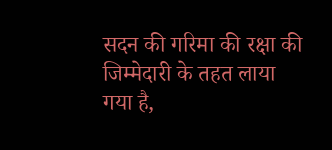सदन की गरिमा की रक्षा की जिम्मेदारी के तहत लाया गया है,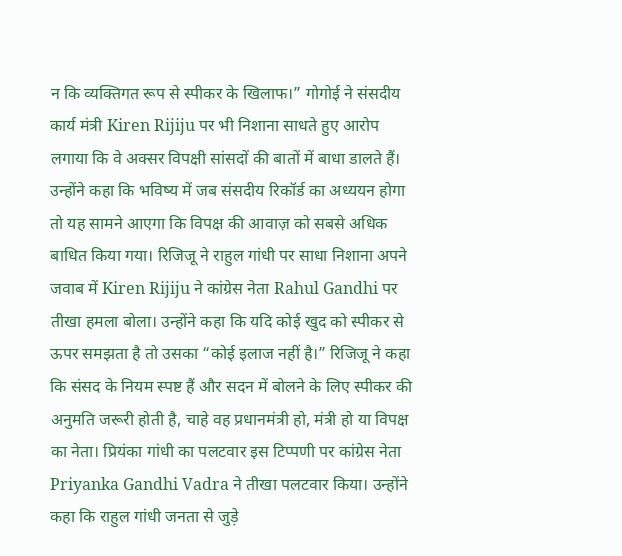न कि व्यक्तिगत रूप से स्पीकर के खिलाफ।” गोगोई ने संसदीय कार्य मंत्री Kiren Rijiju पर भी निशाना साधते हुए आरोप लगाया कि वे अक्सर विपक्षी सांसदों की बातों में बाधा डालते हैं। उन्होंने कहा कि भविष्य में जब संसदीय रिकॉर्ड का अध्ययन होगा तो यह सामने आएगा कि विपक्ष की आवाज़ को सबसे अधिक बाधित किया गया। रिजिजू ने राहुल गांधी पर साधा निशाना अपने जवाब में Kiren Rijiju ने कांग्रेस नेता Rahul Gandhi पर तीखा हमला बोला। उन्होंने कहा कि यदि कोई खुद को स्पीकर से ऊपर समझता है तो उसका “कोई इलाज नहीं है।” रिजिजू ने कहा कि संसद के नियम स्पष्ट हैं और सदन में बोलने के लिए स्पीकर की अनुमति जरूरी होती है, चाहे वह प्रधानमंत्री हो, मंत्री हो या विपक्ष का नेता। प्रियंका गांधी का पलटवार इस टिप्पणी पर कांग्रेस नेता Priyanka Gandhi Vadra ने तीखा पलटवार किया। उन्होंने कहा कि राहुल गांधी जनता से जुड़े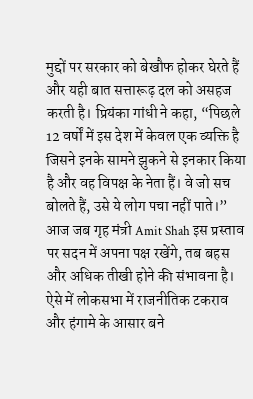मुद्दों पर सरकार को बेखौफ होकर घेरते हैं और यही बात सत्तारूढ़ दल को असहज करती है। प्रियंका गांधी ने कहा, “पिछले 12 वर्षों में इस देश में केवल एक व्यक्ति है जिसने इनके सामने झुकने से इनकार किया है और वह विपक्ष के नेता हैं। वे जो सच बोलते हैं, उसे ये लोग पचा नहीं पाते।” आज जब गृह मंत्री Amit Shah इस प्रस्ताव पर सदन में अपना पक्ष रखेंगे, तब बहस और अधिक तीखी होने की संभावना है। ऐसे में लोकसभा में राजनीतिक टकराव और हंगामे के आसार बने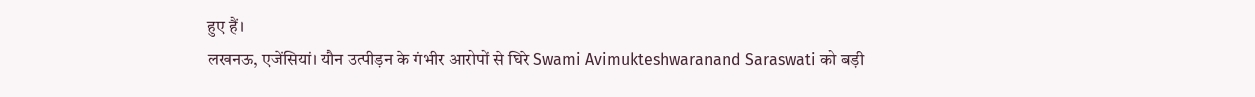हुए हैं।
लखनऊ, एजेंसियां। यौन उत्पीड़न के गंभीर आरोपों से घिरे Swami Avimukteshwaranand Saraswati को बड़ी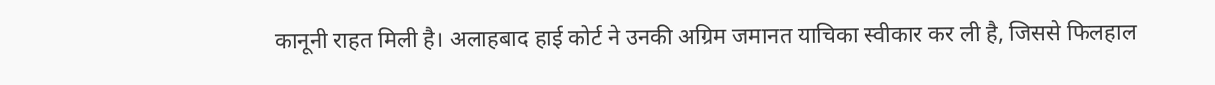कानूनी राहत मिली है। अलाहबाद हाई कोर्ट ने उनकी अग्रिम जमानत याचिका स्वीकार कर ली है, जिससे फिलहाल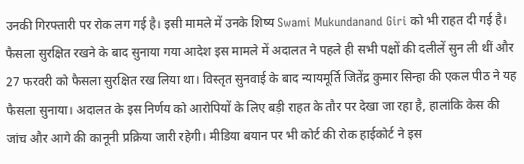उनकी गिरफ्तारी पर रोक लग गई है। इसी मामले में उनके शिष्य Swami Mukundanand Giri को भी राहत दी गई है। फैसला सुरक्षित रखने के बाद सुनाया गया आदेश इस मामले में अदालत ने पहले ही सभी पक्षों की दलीलें सुन ली थीं और 27 फरवरी को फैसला सुरक्षित रख लिया था। विस्तृत सुनवाई के बाद न्यायमूर्ति जितेंद्र कुमार सिन्हा की एकल पीठ ने यह फैसला सुनाया। अदालत के इस निर्णय को आरोपियों के लिए बड़ी राहत के तौर पर देखा जा रहा है, हालांकि केस की जांच और आगे की कानूनी प्रक्रिया जारी रहेगी। मीडिया बयान पर भी कोर्ट की रोक हाईकोर्ट ने इस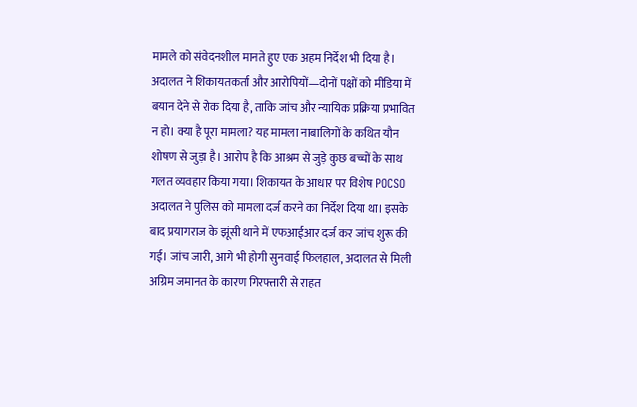मामले को संवेदनशील मानते हुए एक अहम निर्देश भी दिया है। अदालत ने शिकायतकर्ता और आरोपियों—दोनों पक्षों को मीडिया में बयान देने से रोक दिया है, ताकि जांच और न्यायिक प्रक्रिया प्रभावित न हो। क्या है पूरा मामला? यह मामला नाबालिगों के कथित यौन शोषण से जुड़ा है। आरोप है कि आश्रम से जुड़े कुछ बच्चों के साथ गलत व्यवहार किया गया। शिकायत के आधार पर विशेष POCSO अदालत ने पुलिस को मामला दर्ज करने का निर्देश दिया था। इसके बाद प्रयागराज के झूंसी थाने में एफआईआर दर्ज कर जांच शुरू की गई। जांच जारी, आगे भी होगी सुनवाई फिलहाल, अदालत से मिली अग्रिम जमानत के कारण गिरफ्तारी से राहत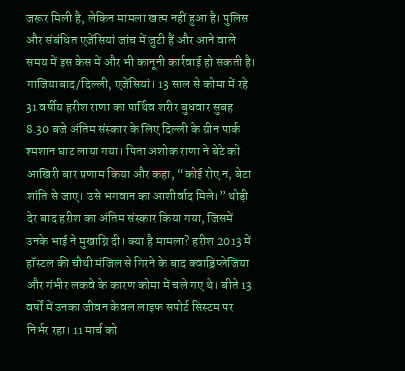जरूर मिली है, लेकिन मामला खत्म नहीं हुआ है। पुलिस और संबंधित एजेंसियां जांच में जुटी हैं और आने वाले समय में इस केस में और भी कानूनी कार्रवाई हो सकती है।
गाजियाबाद/दिल्ली, एजेंसियां। 13 साल से कोमा में रहे 31 वर्षीय हरीश राणा का पार्थिव शरीर बुधवार सुबह 8.30 बजे अंतिम संस्कार के लिए दिल्ली के ग्रीन पार्क श्मशान घाट लाया गया। पिता अशोक राणा ने बेटे को आखिरी बार प्रणाम किया और कहा, “कोई रोए न, बेटा शांति से जाए। उसे भगवान का आशीर्वाद मिले।” थोड़ी देर बाद हरीश का अंतिम संस्कार किया गया, जिसमें उनके भाई ने मुखाग्नि दी। क्या है मामला? हरीश 2013 में हॉस्टल की चौथी मंजिल से गिरने के बाद क्वाड्रिप्लेजिया और गंभीर लकवे के कारण कोमा में चले गए थे। बीते 13 वर्षों में उनका जीवन केवल लाइफ सपोर्ट सिस्टम पर निर्भर रहा। 11 मार्च को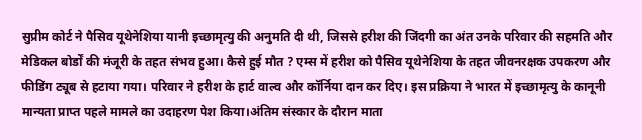सुप्रीम कोर्ट ने पैसिव यूथेनेशिया यानी इच्छामृत्यु की अनुमति दी थी, जिससे हरीश की जिंदगी का अंत उनके परिवार की सहमति और मेडिकल बोर्डों की मंजूरी के तहत संभव हुआ। कैसे हुई मौत ? एम्स में हरीश को पैसिव यूथेनेशिया के तहत जीवनरक्षक उपकरण और फीडिंग ट्यूब से हटाया गया। परिवार ने हरीश के हार्ट वाल्व और कॉर्निया दान कर दिए। इस प्रक्रिया ने भारत में इच्छामृत्यु के कानूनी मान्यता प्राप्त पहले मामले का उदाहरण पेश किया।अंतिम संस्कार के दौरान माता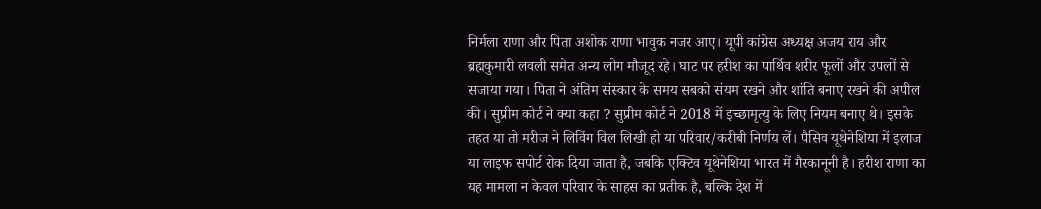निर्मला राणा और पिता अशोक राणा भावुक नजर आए। यूपी कांग्रेस अध्यक्ष अजय राय और ब्रह्मकुमारी लवली समेत अन्य लोग मौजूद रहे। घाट पर हरीश का पार्थिव शरीर फूलों और उपलों से सजाया गया। पिता ने अंतिम संस्कार के समय सबको संयम रखने और शांति बनाए रखने की अपील की। सुप्रीम कोर्ट ने क्या कहा ? सुप्रीम कोर्ट ने 2018 में इच्छामृत्यु के लिए नियम बनाए थे। इसके तहत या तो मरीज ने लिविंग विल लिखी हो या परिवार/करीबी निर्णय लें। पैसिव यूथेनेशिया में इलाज या लाइफ सपोर्ट रोक दिया जाता है, जबकि एक्टिव यूथेनेशिया भारत में गैरकानूनी है। हरीश राणा का यह मामला न केवल परिवार के साहस का प्रतीक है, बल्कि देश में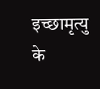इच्छामृत्यु के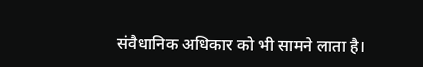संवैधानिक अधिकार को भी सामने लाता है।